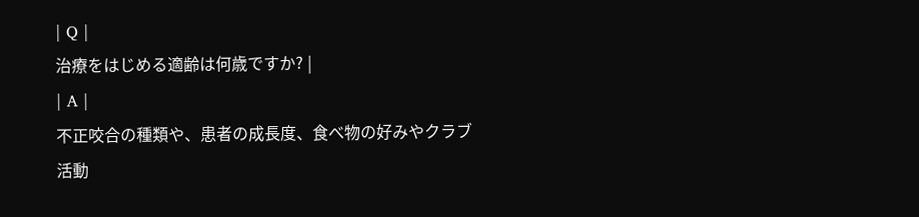| Q |
治療をはじめる適齢は何歳ですか? |
| A |
不正咬合の種類や、患者の成長度、食べ物の好みやクラブ活動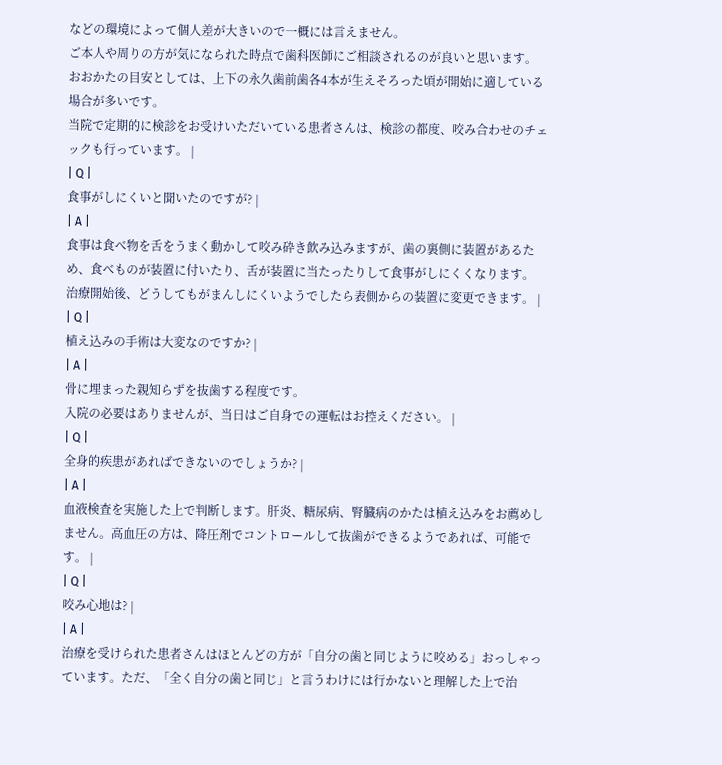などの環境によって個人差が大きいので一概には言えません。
ご本人や周りの方が気になられた時点で歯科医師にご相談されるのが良いと思います。
おおかたの目安としては、上下の永久歯前歯各4本が生えそろった頃が開始に適している場合が多いです。
当院で定期的に検診をお受けいただいている患者さんは、検診の都度、咬み合わせのチェックも行っています。 |
| Q |
食事がしにくいと聞いたのですが? |
| A |
食事は食べ物を舌をうまく動かして咬み砕き飲み込みますが、歯の裏側に装置があるため、食べものが装置に付いたり、舌が装置に当たったりして食事がしにくくなります。
治療開始後、どうしてもがまんしにくいようでしたら表側からの装置に変更できます。 |
| Q |
植え込みの手術は大変なのですか? |
| A |
骨に埋まった親知らずを抜歯する程度です。
入院の必要はありませんが、当日はご自身での運転はお控えください。 |
| Q |
全身的疾患があればできないのでしょうか? |
| A |
血液検査を実施した上で判断します。肝炎、糖尿病、腎臓病のかたは植え込みをお薦めしません。高血圧の方は、降圧剤でコントロールして抜歯ができるようであれば、可能です。 |
| Q |
咬み心地は? |
| A |
治療を受けられた患者さんはほとんどの方が「自分の歯と同じように咬める」おっしゃっています。ただ、「全く自分の歯と同じ」と言うわけには行かないと理解した上で治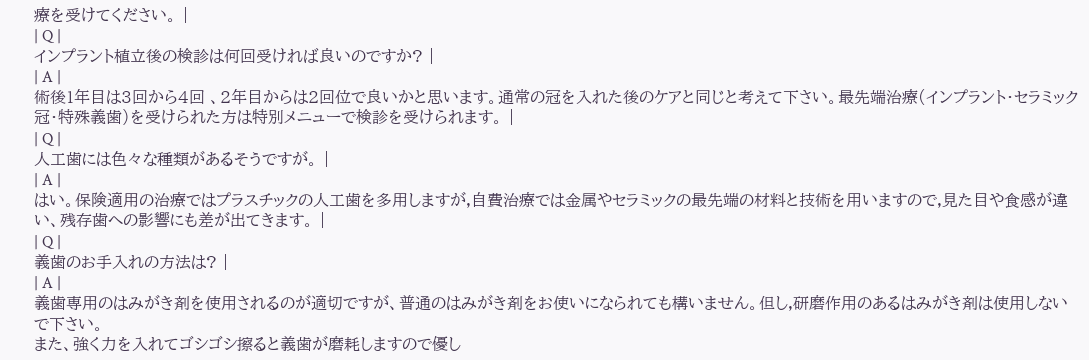療を受けてください。 |
| Q |
インプラント植立後の検診は何回受ければ良いのですか? |
| A |
術後1年目は3回から4回 、2年目からは2回位で良いかと思います。通常の冠を入れた後のケアと同じと考えて下さい。最先端治療(インプラント・セラミック冠・特殊義歯)を受けられた方は特別メニューで検診を受けられます。 |
| Q |
人工歯には色々な種類があるそうですが。 |
| A |
はい。保険適用の治療ではプラスチックの人工歯を多用しますが,自費治療では金属やセラミックの最先端の材料と技術を用いますので,見た目や食感が違い、残存歯への影響にも差が出てきます。 |
| Q |
義歯のお手入れの方法は? |
| A |
義歯専用のはみがき剤を使用されるのが適切ですが、普通のはみがき剤をお使いになられても構いません。但し,研磨作用のあるはみがき剤は使用しないで下さい。
また、強く力を入れてゴシゴシ擦ると義歯が磨耗しますので優し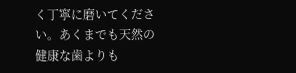く丁寧に磨いてください。あくまでも天然の健康な歯よりも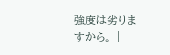強度は劣りますから。 |